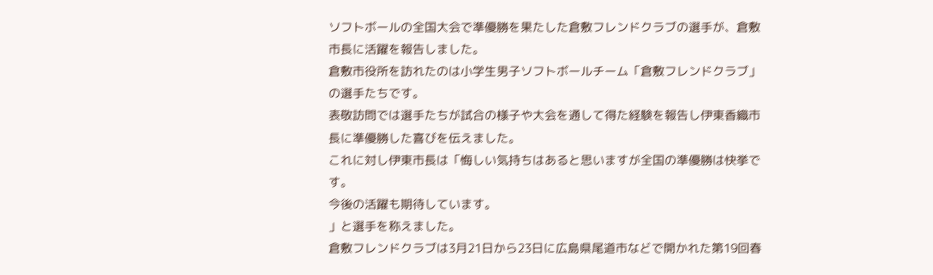ソフトボールの全国大会で準優勝を果たした倉敷フレンドクラブの選手が、倉敷市長に活躍を報告しました。
倉敷市役所を訪れたのは小学生男子ソフトボールチーム「倉敷フレンドクラブ」の選手たちです。
表敬訪問では選手たちが試合の様子や大会を通して得た経験を報告し伊東香織市長に準優勝した喜びを伝えました。
これに対し伊東市長は「悔しい気持ちはあると思いますが全国の準優勝は快挙です。
今後の活躍も期待しています。
」と選手を称えました。
倉敷フレンドクラブは3月21日から23日に広島県尾道市などで開かれた第19回春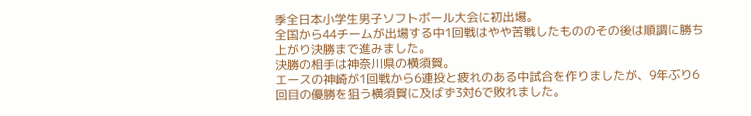季全日本小学生男子ソフトボール大会に初出場。
全国から44チームが出場する中1回戦はやや苦戦したもののその後は順調に勝ち上がり決勝まで進みました。
決勝の相手は神奈川県の横須賀。
エースの神崎が1回戦から6連投と疲れのある中試合を作りましたが、9年ぶり6回目の優勝を狙う横須賀に及ばず3対6で敗れました。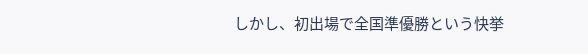しかし、初出場で全国準優勝という快挙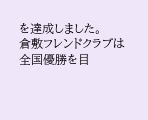を達成しました。
倉敷フレンドクラブは全国優勝を目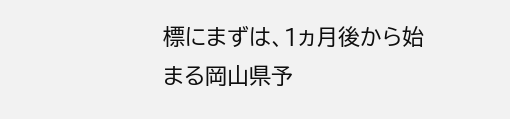標にまずは、1ヵ月後から始まる岡山県予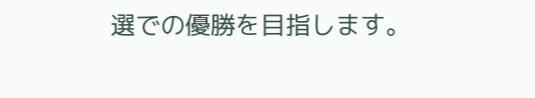選での優勝を目指します。